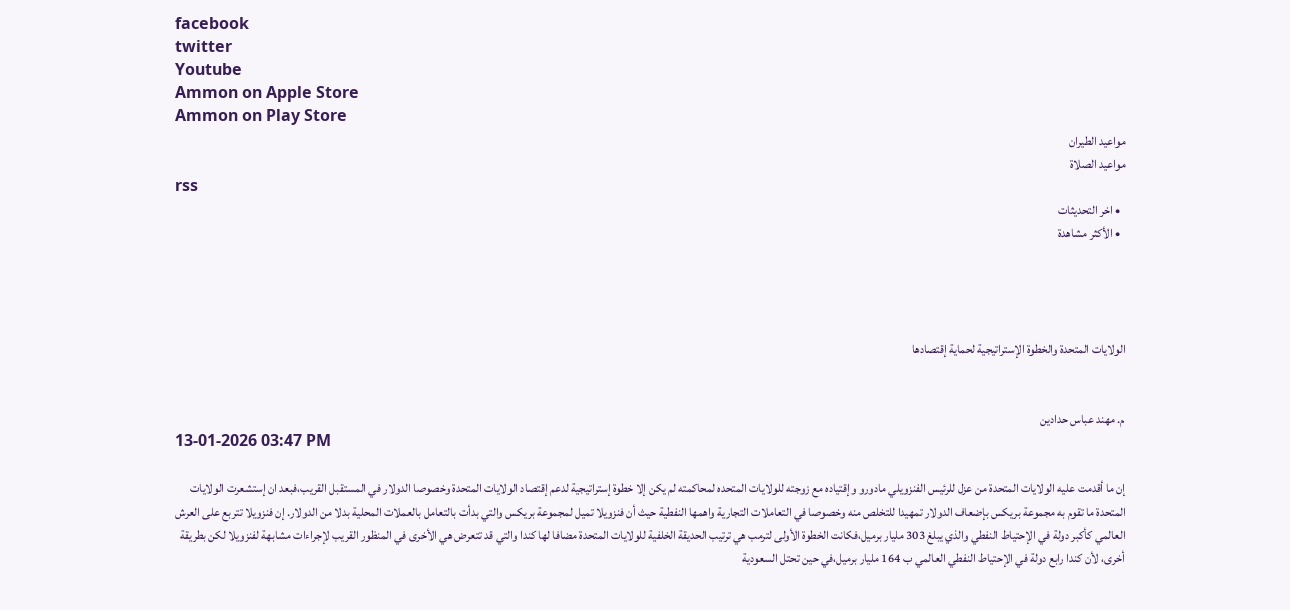facebook
twitter
Youtube
Ammon on Apple Store
Ammon on Play Store
مواعيد الطيران
مواعيد الصلاة
rss
  • اخر التحديثات
  • الأكثر مشاهدة




الولايات المتحدة والخطوة الإستراتيجية لحماية إقتصادها


م. مهند عباس حدادين
13-01-2026 03:47 PM

إن ما أقدمت عليه الولايات المتحدة من عزل للرئيس الفنزويلي مادورو وإقتياده مع زوجته للولايات المتحده لمحاكمته لم يكن إلا خطوة إستراتيجية لدعم إقتصاد الولايات المتحدة وخصوصا الدولار في المستقبل القريب،فبعد ان إستشعرت الولايات المتحدة ما تقوم به مجموعة بريكس بإضعاف الدولار تمهيدا للتخلص منه وخصوصا في التعاملات التجارية واهمها النفطية حيث أن فنزويلا تميل لمجموعة بريكس والتي بدأت بالتعامل بالعملات المحلية بدلا من الدولار. إن فنزويلا تتربع على العرش العالمي كأكبر دولة في الإحتياط النفطي والذي يبلغ 303 مليار برميل،فكانت الخطوة الأولى لترمب هي ترتيب الحديقة الخلفية للولايات المتحدة مضافا لها كندا والتي قد تتعرض هي الأخرى في المنظور القريب لإجراءات مشابهة لفنزويلا لكن بطريقة أخرى، لأن كندا رابع دولة في الإحتياط النفطي العالمي ب 164 مليار برميل،في حين تحتل السعودية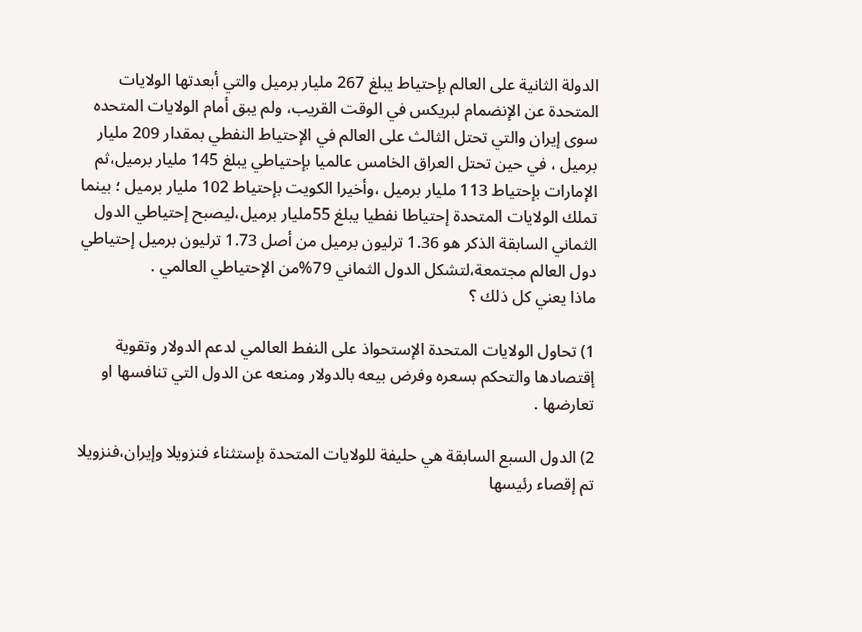الدولة الثانية على العالم بإحتياط يبلغ 267 مليار برميل والتي أبعدتها الولايات المتحدة عن الإنضمام لبريكس في الوقت القريب، ولم يبق أمام الولايات المتحده سوى إيران والتي تحتل الثالث على العالم في الإحتياط النفطي بمقدار 209 مليار برميل ، في حين تحتل العراق الخامس عالميا بإحتياطي يبلغ 145 مليار برميل،ثم الإمارات بإحتياط 113 مليار برميل ،وأخيرا الكويت بإحتياط 102 مليار برميل ؛ بينما تملك الولايات المتحدة إحتياطا نفطيا يبلغ 55مليار برميل،ليصبح إحتياطي الدول الثماني السابقة الذكر هو 1.36 ترليون برميل من أصل 1.73 ترليون برميل إحتياطي دول العالم مجتمعة،لتشكل الدول الثماني 79%من الإحتياطي العالمي .
ماذا يعني كل ذلك ؟

1) تحاول الولايات المتحدة الإستحواذ على النفط العالمي لدعم الدولار وتقوية إقتصادها والتحكم بسعره وفرض بيعه بالدولار ومنعه عن الدول التي تنافسها او تعارضها .

2) الدول السبع السابقة هي حليفة للولايات المتحدة بإستثناء فنزويلا وإيران،فنزويلا تم إقصاء رئيسها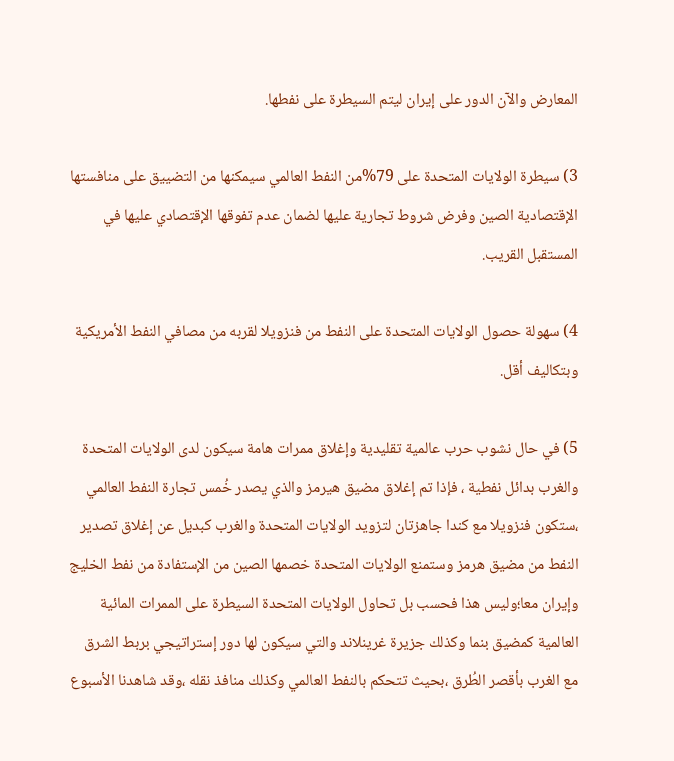المعارض والآن الدور على إيران ليتم السيطرة على نفطها.

3) سيطرة الولايات المتحدة على 79%من النفط العالمي سيمكنها من التضييق على منافستها الإقتصادية الصين وفرض شروط تجارية عليها لضمان عدم تفوقها الإقتصادي عليها في المستقبل القريب.

4) سهولة حصول الولايات المتحدة على النفط من فنزويلا لقربه من مصافي النفط الأمريكية وبتكاليف أقل.

5) في حال نشوب حرب عالمية تقليدية وإغلاق ممرات هامة سيكون لدى الولايات المتحدة والغرب بدائل نفطية ، فإذا تم إغلاق مضيق هيرمز والذي يصدر خُمس تجارة النفط العالمي ،ستكون فنزويلا مع كندا جاهزتان لتزويد الولايات المتحدة والغرب كبديل عن إغلاق تصدير النفط من مضيق هرمز وستمنع الولايات المتحدة خصمها الصين من الإستفادة من نفط الخليج وإيران معا؛وليس هذا فحسب بل تحاول الولايات المتحدة السيطرة على الممرات المائية العالمية كمضيق بنما وكذلك جزيرة غرينلاند والتي سيكون لها دور إستراتيجي بربط الشرق مع الغرب بأقصر الطُرق ،بحيث تتحكم بالنفط العالمي وكذلك منافذ نقله ،وقد شاهدنا الأسبوع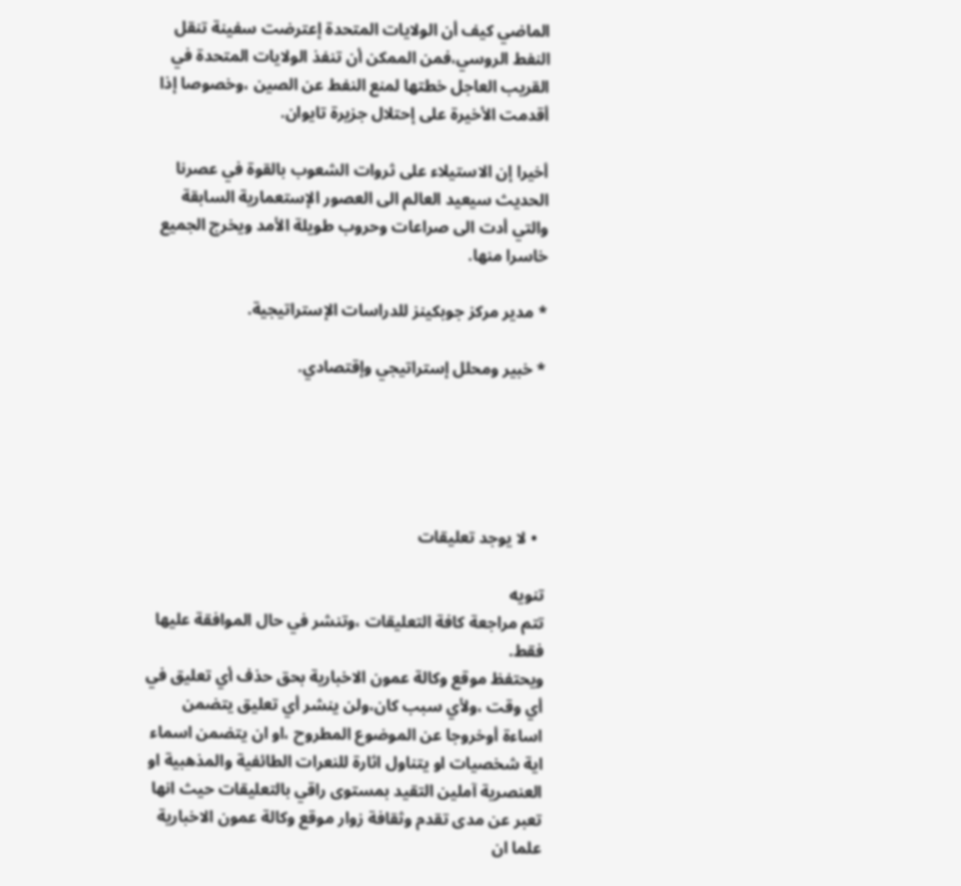الماضي كيف أن الولايات المتحدة إعترضت سفينة تنقل النفط الروسي،فمن الممكن أن تنفذ الولايات المتحدة في القريب العاجل خطتها لمنع النفط عن الصين ،وخصوصا إذا أقدمت الأخيرة على إحتلال جزيرة تايوان.

أخيرا إن الاستيلاء على ثروات الشعوب بالقوة في عصرنا الحديث سيعيد العالم الى العصور الإستعمارية السابقة والتي أدت الى صراعات وحروب طويلة الأمد ويخرج الجميع خاسرا منها.

* مدير مركز جوبكينز للدراسات الإستراتيجية.

* خبير ومحلل إستراتيجي وإقتصادي.





  • لا يوجد تعليقات

تنويه
تتم مراجعة كافة التعليقات ،وتنشر في حال الموافقة عليها فقط.
ويحتفظ موقع وكالة عمون الاخبارية بحق حذف أي تعليق في أي وقت ،ولأي سبب كان،ولن ينشر أي تعليق يتضمن اساءة أوخروجا عن الموضوع المطروح ،او ان يتضمن اسماء اية شخصيات او يتناول اثارة للنعرات الطائفية والمذهبية او العنصرية آملين التقيد بمستوى راقي بالتعليقات حيث انها تعبر عن مدى تقدم وثقافة زوار موقع وكالة عمون الاخبارية علما ان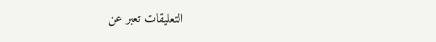التعليقات تعبر عن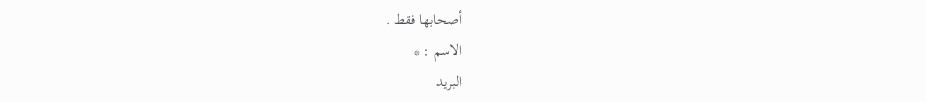أصحابها فقط .
الاسم : *
البريد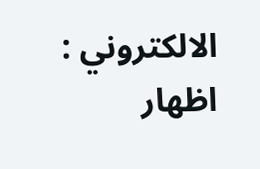الالكتروني :
اظهار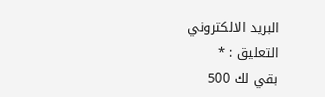البريد الالكتروني
التعليق : *
بقي لك 500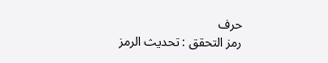حرف
رمز التحقق : تحديث الرمز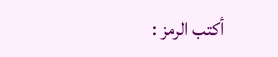أكتب الرمز :